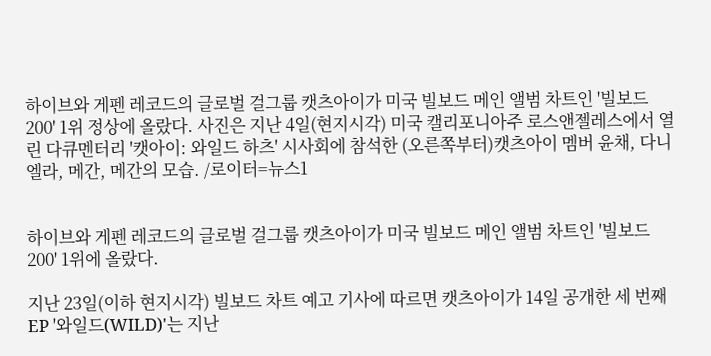하이브와 게펜 레코드의 글로벌 걸그룹 캣츠아이가 미국 빌보드 메인 앨범 차트인 '빌보드 200' 1위 정상에 올랐다. 사진은 지난 4일(현지시각) 미국 캘리포니아주 로스앤젤레스에서 열린 다큐멘터리 '캣아이: 와일드 하츠' 시사회에 참석한 (오른쪽부터)캣츠아이 멤버 윤채, 다니엘라, 메간, 메간의 모습. /로이터=뉴스1


하이브와 게펜 레코드의 글로벌 걸그룹 캣츠아이가 미국 빌보드 메인 앨범 차트인 '빌보드 200' 1위에 올랐다.

지난 23일(이하 현지시각) 빌보드 차트 예고 기사에 따르면 캣츠아이가 14일 공개한 세 번째 EP '와일드(WILD)'는 지난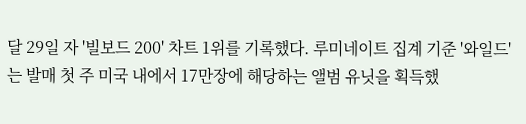달 29일 자 '빌보드 200' 차트 1위를 기록했다. 루미네이트 집계 기준 '와일드'는 발매 첫 주 미국 내에서 17만장에 해당하는 앨범 유닛을 획득했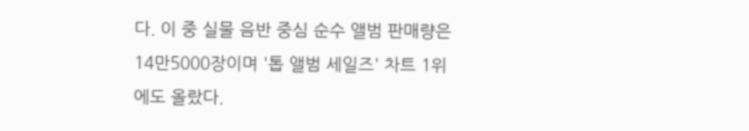다. 이 중 실물 음반 중심 순수 앨범 판매량은 14만5000장이며 '톱 앨범 세일즈' 차트 1위에도 올랐다.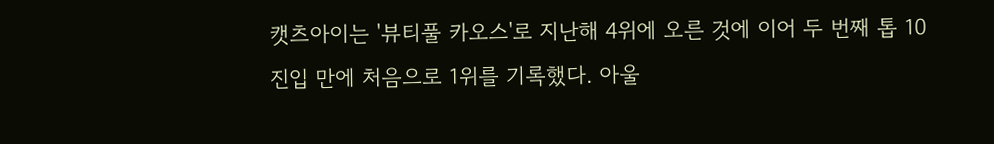캣츠아이는 '뷰티풀 카오스'로 지난해 4위에 오른 것에 이어 두 번째 톱 10 진입 만에 처음으로 1위를 기록했다. 아울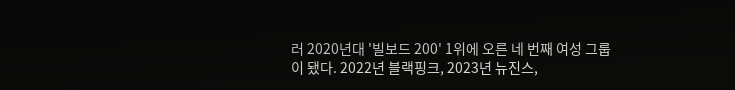러 2020년대 '빌보드 200' 1위에 오른 네 번째 여성 그룹이 됐다. 2022년 블랙핑크, 2023년 뉴진스,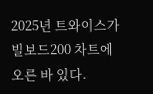2025년 트와이스가 빌보드200 차트에 오른 바 있다.